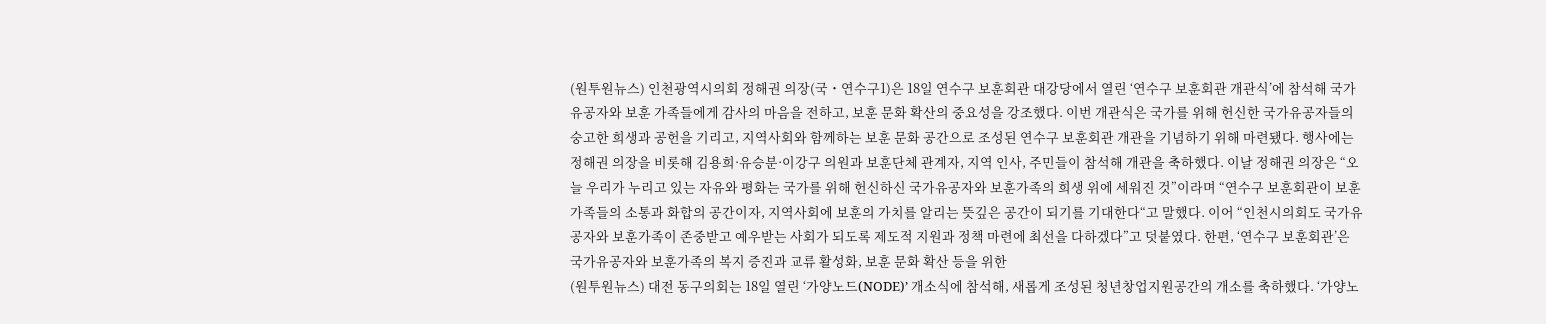(원투원뉴스) 인천광역시의회 정해권 의장(국・연수구1)은 18일 연수구 보훈회관 대강당에서 열린 ‘연수구 보훈회관 개관식’에 참석해 국가유공자와 보훈 가족들에게 감사의 마음을 전하고, 보훈 문화 확산의 중요성을 강조했다. 이번 개관식은 국가를 위해 헌신한 국가유공자들의 숭고한 희생과 공헌을 기리고, 지역사회와 함께하는 보훈 문화 공간으로 조성된 연수구 보훈회관 개관을 기념하기 위해 마련됐다. 행사에는 정해권 의장을 비롯해 김용희·유승분·이강구 의원과 보훈단체 관계자, 지역 인사, 주민들이 참석해 개관을 축하했다. 이날 정해권 의장은 “오늘 우리가 누리고 있는 자유와 평화는 국가를 위해 헌신하신 국가유공자와 보훈가족의 희생 위에 세워진 것”이라며 “연수구 보훈회관이 보훈가족들의 소통과 화합의 공간이자, 지역사회에 보훈의 가치를 알리는 뜻깊은 공간이 되기를 기대한다“고 말했다. 이어 “인천시의회도 국가유공자와 보훈가족이 존중받고 예우받는 사회가 되도록 제도적 지원과 정책 마련에 최선을 다하겠다”고 덧붙였다. 한편, ‘연수구 보훈회관’은 국가유공자와 보훈가족의 복지 증진과 교류 활성화, 보훈 문화 확산 등을 위한
(원투원뉴스) 대전 동구의회는 18일 열린 ‘가양노드(NODE)’ 개소식에 참석해, 새롭게 조성된 청년창업지원공간의 개소를 축하했다. ‘가양노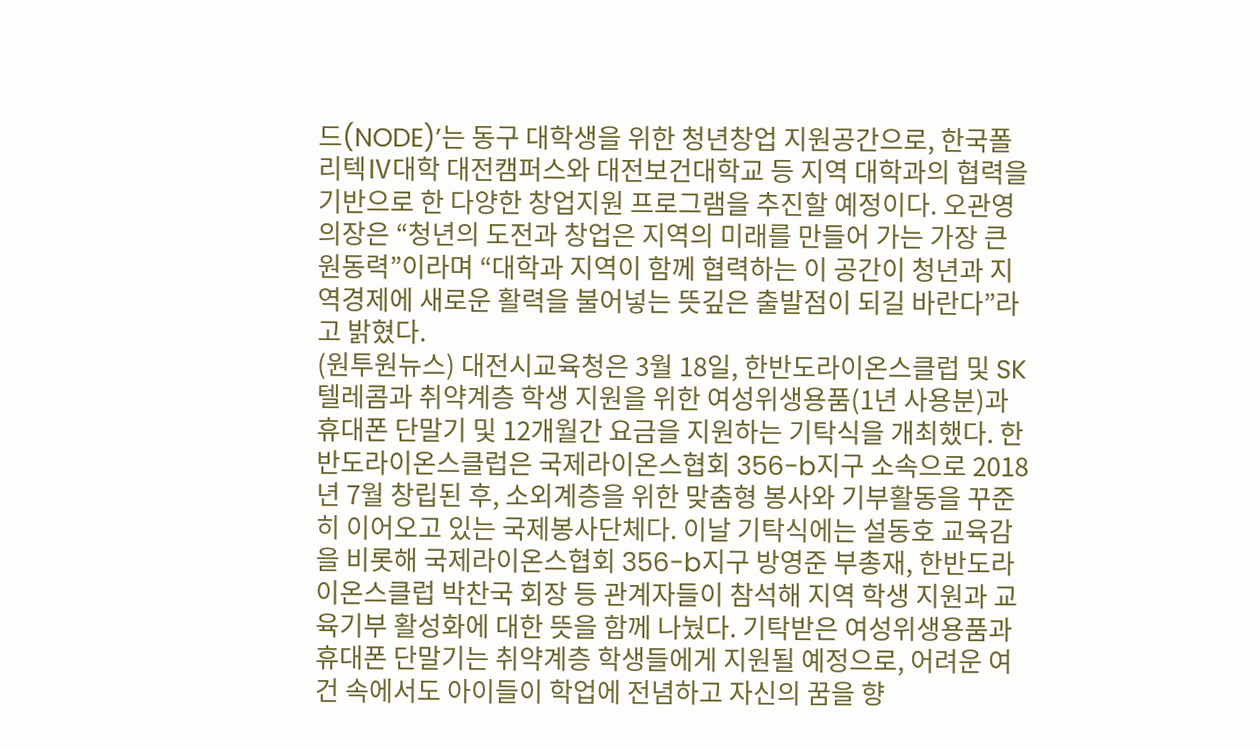드(NODE)’는 동구 대학생을 위한 청년창업 지원공간으로, 한국폴리텍Ⅳ대학 대전캠퍼스와 대전보건대학교 등 지역 대학과의 협력을 기반으로 한 다양한 창업지원 프로그램을 추진할 예정이다. 오관영 의장은 “청년의 도전과 창업은 지역의 미래를 만들어 가는 가장 큰 원동력”이라며 “대학과 지역이 함께 협력하는 이 공간이 청년과 지역경제에 새로운 활력을 불어넣는 뜻깊은 출발점이 되길 바란다”라고 밝혔다.
(원투원뉴스) 대전시교육청은 3월 18일, 한반도라이온스클럽 및 SK텔레콤과 취약계층 학생 지원을 위한 여성위생용품(1년 사용분)과 휴대폰 단말기 및 12개월간 요금을 지원하는 기탁식을 개최했다. 한반도라이온스클럽은 국제라이온스협회 356-b지구 소속으로 2018년 7월 창립된 후, 소외계층을 위한 맞춤형 봉사와 기부활동을 꾸준히 이어오고 있는 국제봉사단체다. 이날 기탁식에는 설동호 교육감을 비롯해 국제라이온스협회 356-b지구 방영준 부총재, 한반도라이온스클럽 박찬국 회장 등 관계자들이 참석해 지역 학생 지원과 교육기부 활성화에 대한 뜻을 함께 나눴다. 기탁받은 여성위생용품과 휴대폰 단말기는 취약계층 학생들에게 지원될 예정으로, 어려운 여건 속에서도 아이들이 학업에 전념하고 자신의 꿈을 향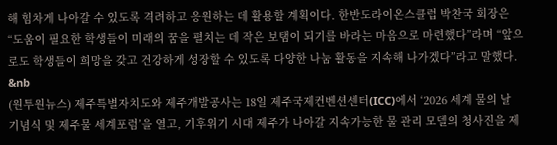해 힘차게 나아갈 수 있도록 격려하고 응원하는 데 활용할 계획이다. 한반도라이온스클럽 박찬국 회장은 “도움이 필요한 학생들이 미래의 꿈을 펼치는 데 작은 보탬이 되기를 바라는 마음으로 마련했다”라며 “앞으로도 학생들이 희망을 갖고 건강하게 성장할 수 있도록 다양한 나눔 활동을 지속해 나가겠다”라고 말했다. &nb
(원투원뉴스) 제주특별자치도와 제주개발공사는 18일 제주국제컨벤션센터(ICC)에서 ‘2026 세계 물의 날 기념식 및 제주물 세계포럼’을 열고, 기후위기 시대 제주가 나아갈 지속가능한 물 관리 모델의 청사진을 제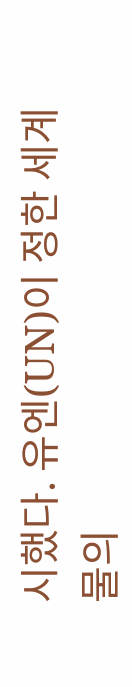시했다. 유엔(UN)이 정한 세계 물의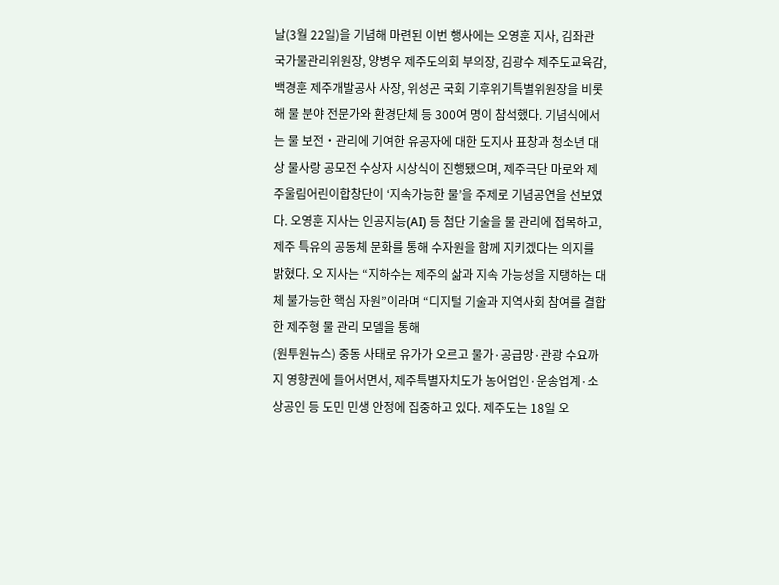날(3월 22일)을 기념해 마련된 이번 행사에는 오영훈 지사, 김좌관 국가물관리위원장, 양병우 제주도의회 부의장, 김광수 제주도교육감, 백경훈 제주개발공사 사장, 위성곤 국회 기후위기특별위원장을 비롯해 물 분야 전문가와 환경단체 등 300여 명이 참석했다. 기념식에서는 물 보전‧관리에 기여한 유공자에 대한 도지사 표창과 청소년 대상 물사랑 공모전 수상자 시상식이 진행됐으며, 제주극단 마로와 제주울림어린이합창단이 ‘지속가능한 물’을 주제로 기념공연을 선보였다. 오영훈 지사는 인공지능(AI) 등 첨단 기술을 물 관리에 접목하고, 제주 특유의 공동체 문화를 통해 수자원을 함께 지키겠다는 의지를 밝혔다. 오 지사는 “지하수는 제주의 삶과 지속 가능성을 지탱하는 대체 불가능한 핵심 자원”이라며 “디지털 기술과 지역사회 참여를 결합한 제주형 물 관리 모델을 통해
(원투원뉴스) 중동 사태로 유가가 오르고 물가·공급망·관광 수요까지 영향권에 들어서면서, 제주특별자치도가 농어업인·운송업계·소상공인 등 도민 민생 안정에 집중하고 있다. 제주도는 18일 오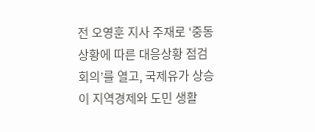전 오영훈 지사 주재로 ‘중동상황에 따른 대응상황 점검회의’를 열고, 국제유가 상승이 지역경제와 도민 생활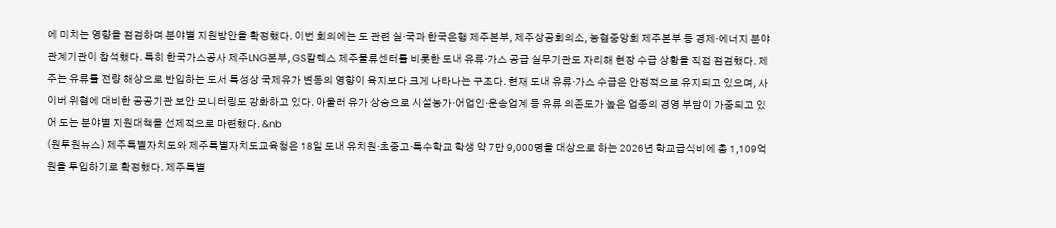에 미치는 영향을 점검하며 분야별 지원방안을 확정했다. 이번 회의에는 도 관련 실·국과 한국은행 제주본부, 제주상공회의소, 농협중앙회 제주본부 등 경제·에너지 분야 관계기관이 참석했다. 특히 한국가스공사 제주LNG본부, GS칼텍스 제주물류센터를 비롯한 도내 유류·가스 공급 실무기관도 자리해 현장 수급 상황을 직접 점검했다. 제주는 유류를 전량 해상으로 반입하는 도서 특성상 국제유가 변동의 영향이 육지보다 크게 나타나는 구조다. 현재 도내 유류·가스 수급은 안정적으로 유지되고 있으며, 사이버 위협에 대비한 공공기관 보안 모니터링도 강화하고 있다. 아울러 유가 상승으로 시설농가·어업인·운송업계 등 유류 의존도가 높은 업종의 경영 부담이 가중되고 있어 도는 분야별 지원대책을 선제적으로 마련했다. &nb
(원투원뉴스) 제주특별자치도와 제주특별자치도교육청은 18일 도내 유치원·초중고·특수학교 학생 약 7만 9,000명을 대상으로 하는 2026년 학교급식비에 총 1,109억원을 투입하기로 확정했다. 제주특별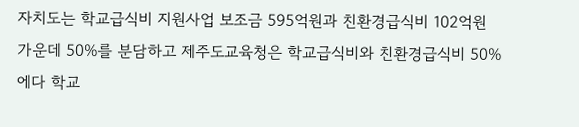자치도는 학교급식비 지원사업 보조금 595억원과 친환경급식비 102억원 가운데 50%를 분담하고 제주도교육청은 학교급식비와 친환경급식비 50%에다 학교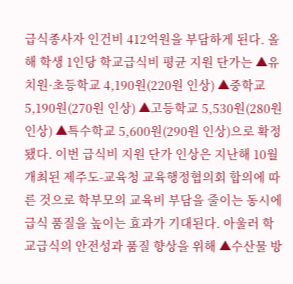급식종사자 인건비 412억원을 부담하게 된다. 올해 학생 1인당 학교급식비 평균 지원 단가는 ▲유치원·초등학교 4,190원(220원 인상) ▲중학교 5,190원(270원 인상) ▲고등학교 5,530원(280원 인상) ▲특수학교 5,600원(290원 인상)으로 확정됐다. 이번 급식비 지원 단가 인상은 지난해 10월 개최된 제주도-교육청 교육행정협의회 합의에 따른 것으로 학부모의 교육비 부담을 줄이는 동시에 급식 품질을 높이는 효과가 기대된다. 아울러 학교급식의 안전성과 품질 향상을 위해 ▲수산물 방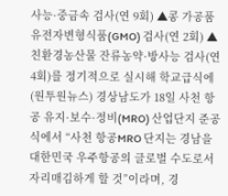사능·중금속 검사(연 9회) ▲콩 가공품 유전자변형식품(GMO) 검사(연 2회) ▲친환경농산물 잔류농약·방사능 검사(연 4회)를 정기적으로 실시해 학교급식에
(원투원뉴스) 경상남도가 18일 사천 항공 유지·보수·정비(MRO) 산업단지 준공식에서 “사천 항공MRO 단지는 경남을 대한민국 우주항공의 글로벌 수도로서 자리매김하게 할 것”이라며, 경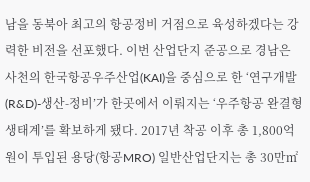남을 동북아 최고의 항공정비 거점으로 육성하겠다는 강력한 비전을 선포했다. 이번 산업단지 준공으로 경남은 사천의 한국항공우주산업(KAI)을 중심으로 한 ‘연구개발(R&D)-생산-정비’가 한곳에서 이뤄지는 ‘우주항공 완결형 생태계’를 확보하게 됐다. 2017년 착공 이후 총 1,800억 원이 투입된 용당(항공MRO) 일반산업단지는 총 30만㎡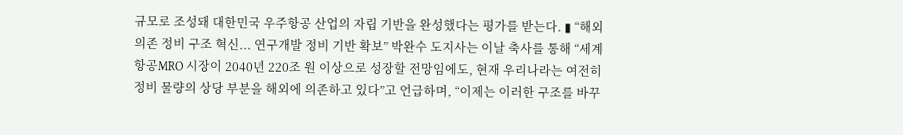규모로 조성돼 대한민국 우주항공 산업의 자립 기반을 완성했다는 평가를 받는다. ▮ “해외 의존 정비 구조 혁신... 연구개발 정비 기반 확보” 박완수 도지사는 이날 축사를 통해 “세계 항공MRO 시장이 2040년 220조 원 이상으로 성장할 전망임에도, 현재 우리나라는 여전히 정비 물량의 상당 부분을 해외에 의존하고 있다”고 언급하며, “이제는 이러한 구조를 바꾸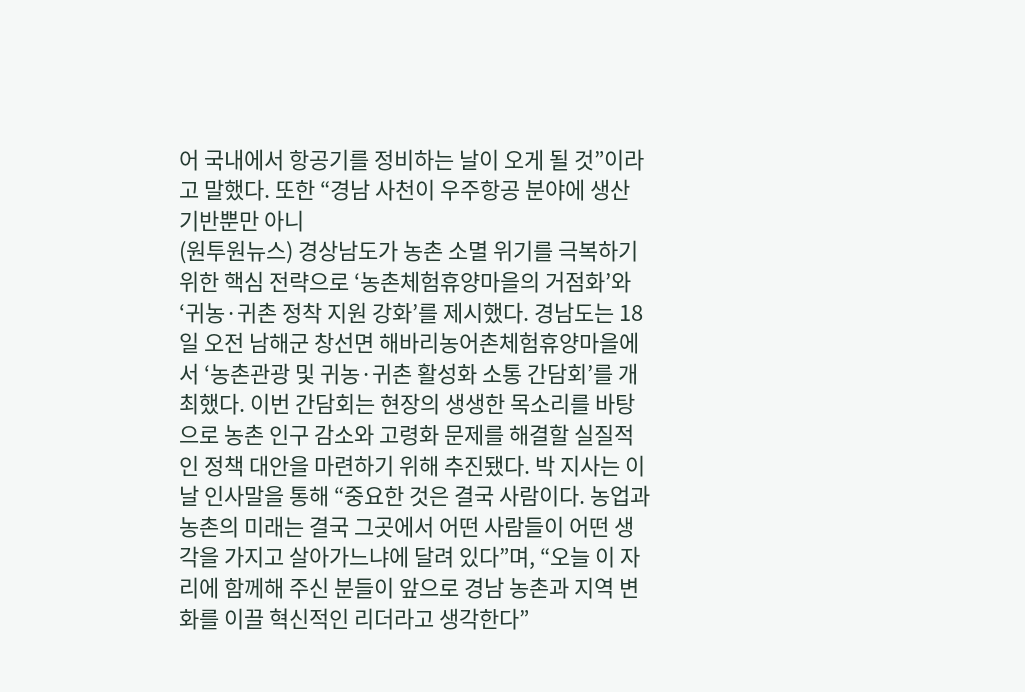어 국내에서 항공기를 정비하는 날이 오게 될 것”이라고 말했다. 또한 “경남 사천이 우주항공 분야에 생산 기반뿐만 아니
(원투원뉴스) 경상남도가 농촌 소멸 위기를 극복하기 위한 핵심 전략으로 ‘농촌체험휴양마을의 거점화’와 ‘귀농·귀촌 정착 지원 강화’를 제시했다. 경남도는 18일 오전 남해군 창선면 해바리농어촌체험휴양마을에서 ‘농촌관광 및 귀농·귀촌 활성화 소통 간담회’를 개최했다. 이번 간담회는 현장의 생생한 목소리를 바탕으로 농촌 인구 감소와 고령화 문제를 해결할 실질적인 정책 대안을 마련하기 위해 추진됐다. 박 지사는 이날 인사말을 통해 “중요한 것은 결국 사람이다. 농업과 농촌의 미래는 결국 그곳에서 어떤 사람들이 어떤 생각을 가지고 살아가느냐에 달려 있다”며, “오늘 이 자리에 함께해 주신 분들이 앞으로 경남 농촌과 지역 변화를 이끌 혁신적인 리더라고 생각한다”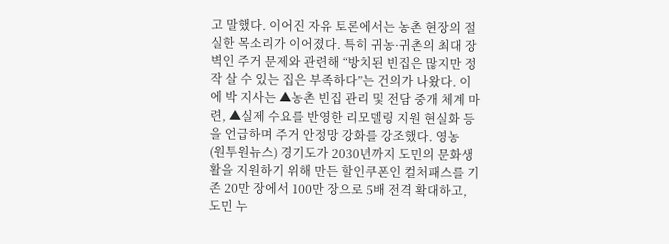고 말했다. 이어진 자유 토론에서는 농촌 현장의 절실한 목소리가 이어졌다. 특히 귀농·귀촌의 최대 장벽인 주거 문제와 관련해 “방치된 빈집은 많지만 정작 살 수 있는 집은 부족하다”는 건의가 나왔다. 이에 박 지사는 ▲농촌 빈집 관리 및 전담 중개 체계 마련, ▲실제 수요를 반영한 리모델링 지원 현실화 등을 언급하며 주거 안정망 강화를 강조했다. 영농
(원투원뉴스) 경기도가 2030년까지 도민의 문화생활을 지원하기 위해 만든 할인쿠폰인 컬처패스를 기존 20만 장에서 100만 장으로 5배 전격 확대하고, 도민 누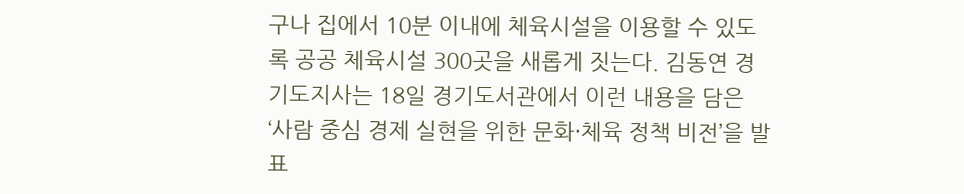구나 집에서 10분 이내에 체육시설을 이용할 수 있도록 공공 체육시설 300곳을 새롭게 짓는다. 김동연 경기도지사는 18일 경기도서관에서 이런 내용을 담은 ‘사람 중심 경제 실현을 위한 문화·체육 정책 비전’을 발표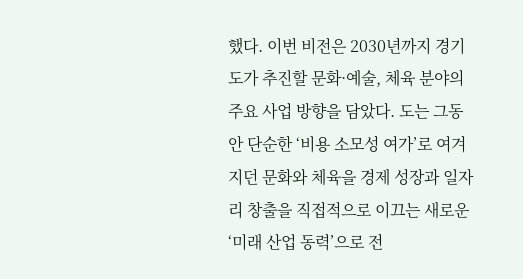했다. 이번 비전은 2030년까지 경기도가 추진할 문화·예술, 체육 분야의 주요 사업 방향을 담았다. 도는 그동안 단순한 ‘비용 소모성 여가’로 여겨지던 문화와 체육을 경제 성장과 일자리 창출을 직접적으로 이끄는 새로운 ‘미래 산업 동력’으로 전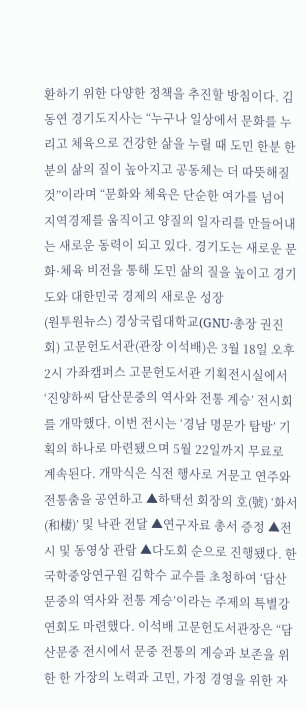환하기 위한 다양한 정책을 추진할 방침이다. 김동연 경기도지사는 “누구나 일상에서 문화를 누리고 체육으로 건강한 삶을 누릴 때 도민 한분 한분의 삶의 질이 높아지고 공동체는 더 따뜻해질 것”이라며 “문화와 체육은 단순한 여가를 넘어 지역경제를 움직이고 양질의 일자리를 만들어내는 새로운 동력이 되고 있다. 경기도는 새로운 문화·체육 비전을 통해 도민 삶의 질을 높이고 경기도와 대한민국 경제의 새로운 성장
(원투원뉴스) 경상국립대학교(GNU·총장 권진회) 고문헌도서관(관장 이석배)은 3월 18일 오후 2시 가좌캠퍼스 고문헌도서관 기획전시실에서 ‘진양하씨 담산문중의 역사와 전통 계승’ 전시회를 개막했다. 이번 전시는 ‘경남 명문가 탐방’ 기획의 하나로 마련됐으며 5월 22일까지 무료로 계속된다. 개막식은 식전 행사로 거문고 연주와 전통춤을 공연하고 ▲하택선 회장의 호(號) ‘화서(和棲)’ 및 낙관 전달 ▲연구자료 총서 증정 ▲전시 및 동영상 관람 ▲다도회 순으로 진행됐다. 한국학중앙연구원 김학수 교수를 초청하여 ‘담산문중의 역사와 전통 계승’이라는 주제의 특별강연회도 마련했다. 이석배 고문헌도서관장은 “담산문중 전시에서 문중 전통의 계승과 보존을 위한 한 가장의 노력과 고민, 가정 경영을 위한 자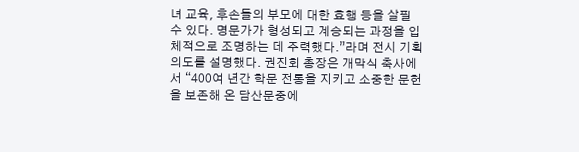녀 교육, 후손들의 부모에 대한 효행 등을 살필 수 있다. 명문가가 형성되고 계승되는 과정을 입체적으로 조명하는 데 주력했다.”라며 전시 기획 의도를 설명했다. 권진회 총장은 개막식 축사에서 “400여 년간 학문 전통을 지키고 소중한 문헌을 보존해 온 담산문중에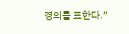경의를 표한다.”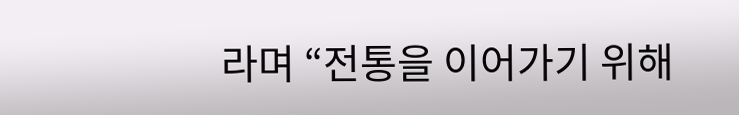라며 “전통을 이어가기 위해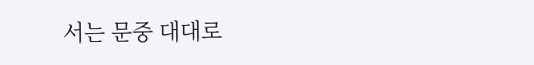서는 문중 대대로